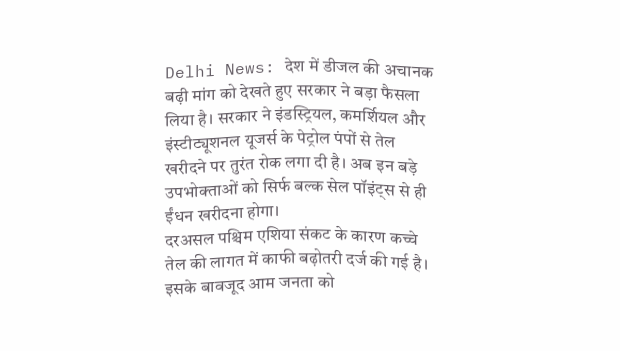Delhi News: देश में डीजल की अचानक बढ़ी मांग को देखते हुए सरकार ने बड़ा फैसला लिया है। सरकार ने इंडस्ट्रियल, कमर्शियल और इंस्टीट्यूशनल यूजर्स के पेट्रोल पंपों से तेल खरीदने पर तुरंत रोक लगा दी है। अब इन बड़े उपभोक्ताओं को सिर्फ बल्क सेल पॉइंट्स से ही ईंधन खरीदना होगा।
दरअसल पश्चिम एशिया संकट के कारण कच्चे तेल की लागत में काफी बढ़ोतरी दर्ज की गई है। इसके बावजूद आम जनता को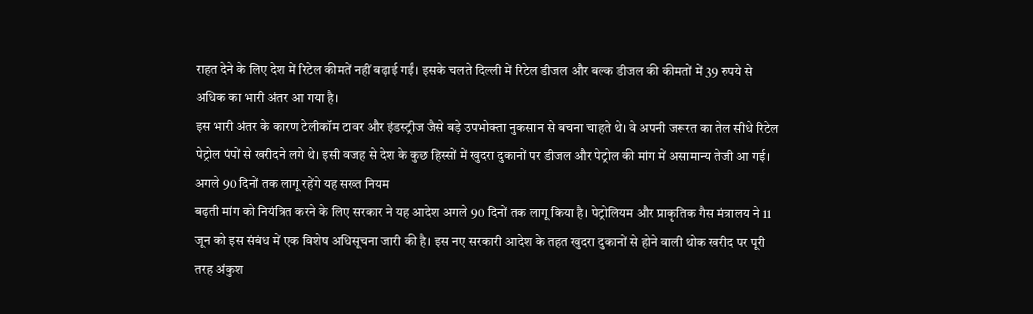राहत देने के लिए देश में रिटेल कीमतें नहीं बढ़ाई गईं। इसके चलते दिल्ली में रिटेल डीजल और बल्क डीजल की कीमतों में 39 रुपये से अधिक का भारी अंतर आ गया है।
इस भारी अंतर के कारण टेलीकॉम टावर और इंडस्ट्रीज जैसे बड़े उपभोक्ता नुकसान से बचना चाहते थे। वे अपनी जरूरत का तेल सीधे रिटेल पेट्रोल पंपों से खरीदने लगे थे। इसी वजह से देश के कुछ हिस्सों में खुदरा दुकानों पर डीजल और पेट्रोल की मांग में असामान्य तेजी आ गई।
अगले 90 दिनों तक लागू रहेंगे यह सख्त नियम
बढ़ती मांग को नियंत्रित करने के लिए सरकार ने यह आदेश अगले 90 दिनों तक लागू किया है। पेट्रोलियम और प्राकृतिक गैस मंत्रालय ने 11 जून को इस संबंध में एक विशेष अधिसूचना जारी की है। इस नए सरकारी आदेश के तहत खुदरा दुकानों से होने वाली थोक खरीद पर पूरी तरह अंकुश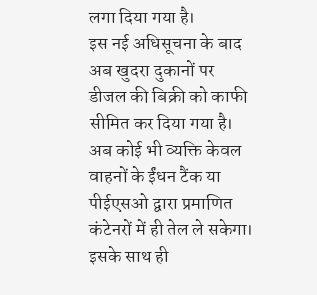लगा दिया गया है।
इस नई अधिसूचना के बाद अब खुदरा दुकानों पर डीजल की बिक्री को काफी सीमित कर दिया गया है। अब कोई भी व्यक्ति केवल वाहनों के ईंधन टैंक या पीईएसओ द्वारा प्रमाणित कंटेनरों में ही तेल ले सकेगा। इसके साथ ही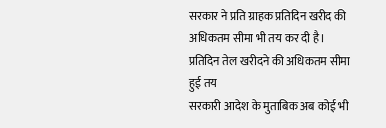सरकार ने प्रति ग्राहक प्रतिदिन खरीद की अधिकतम सीमा भी तय कर दी है।
प्रतिदिन तेल खरीदने की अधिकतम सीमा हुई तय
सरकारी आदेश के मुताबिक अब कोई भी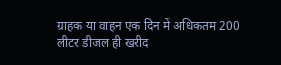ग्राहक या वाहन एक दिन में अधिकतम 200 लीटर डीजल ही खरीद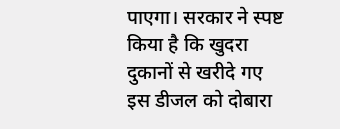पाएगा। सरकार ने स्पष्ट किया है कि खुदरा दुकानों से खरीदे गए इस डीजल को दोबारा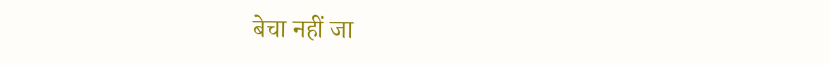बेचा नहीं जा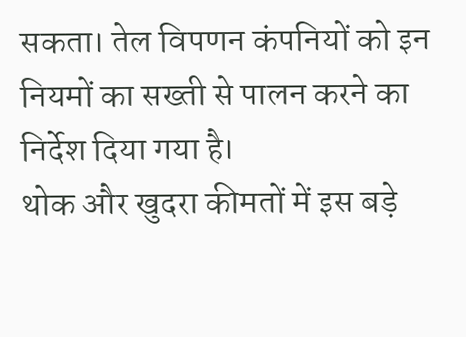सकता। तेल विपणन कंपनियों को इन नियमों का सख्ती से पालन करने का निर्देश दिया गया है।
थोक और खुदरा कीमतों में इस बड़े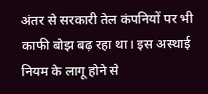अंतर से सरकारी तेल कंपनियों पर भी काफी बोझ बढ़ रहा था। इस अस्थाई नियम के लागू होने से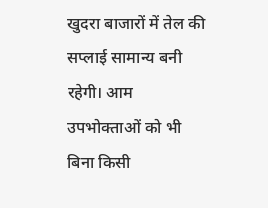खुदरा बाजारों में तेल की सप्लाई सामान्य बनी रहेगी। आम उपभोक्ताओं को भी बिना किसी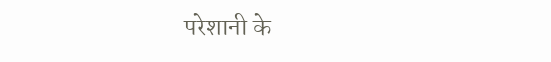परेशानी के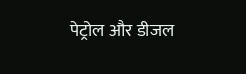पेट्रोल और डीजल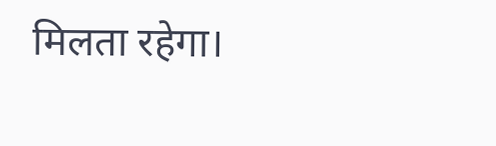मिलता रहेगा।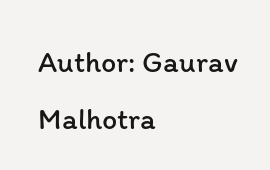Author: Gaurav Malhotra